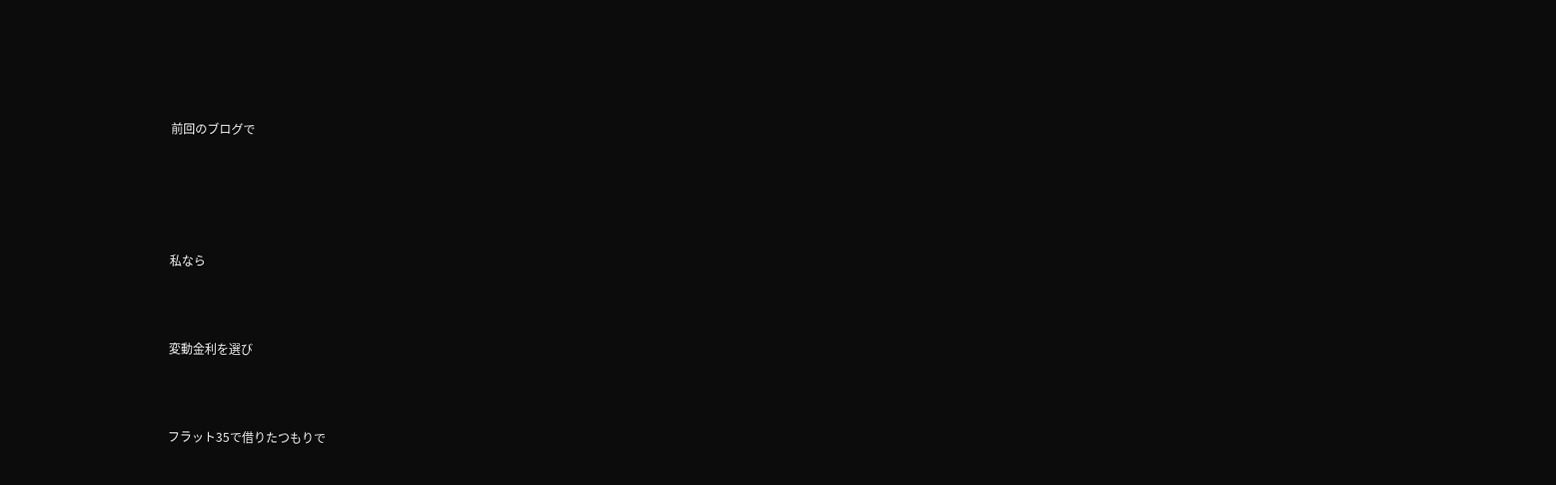前回のブログで





私なら



変動金利を選び



フラット35で借りたつもりで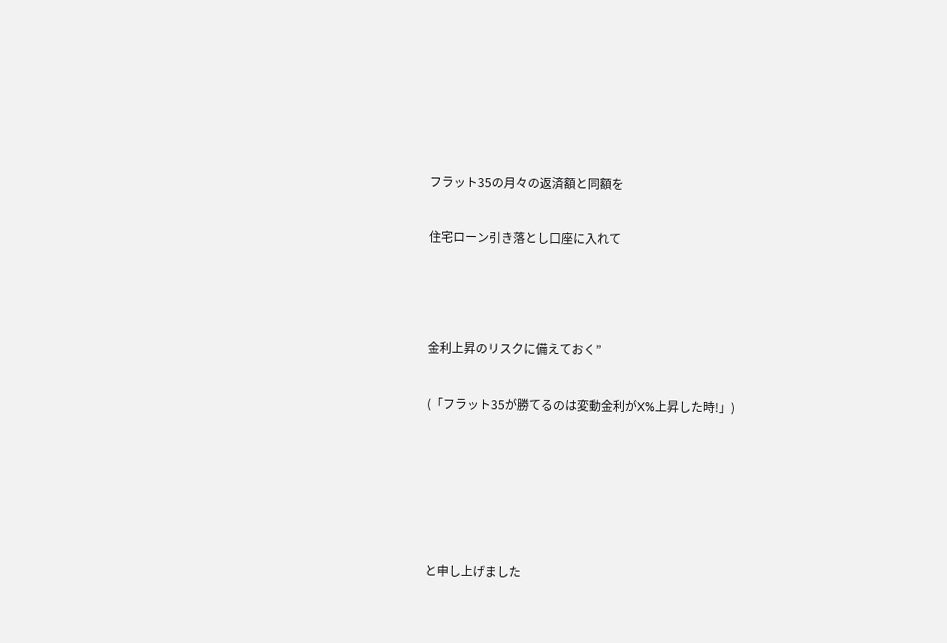フラット35の月々の返済額と同額を

住宅ローン引き落とし口座に入れて



金利上昇のリスクに備えておく”

(「フラット35が勝てるのは変動金利がX%上昇した時!」)





と申し上げました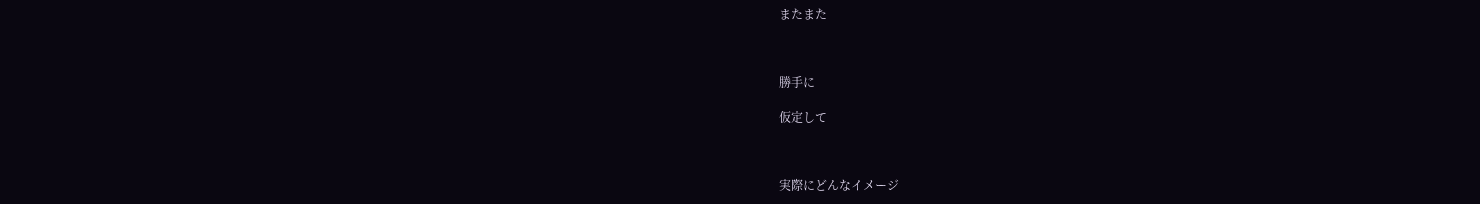またまた



勝手に

仮定して



実際にどんなイメージ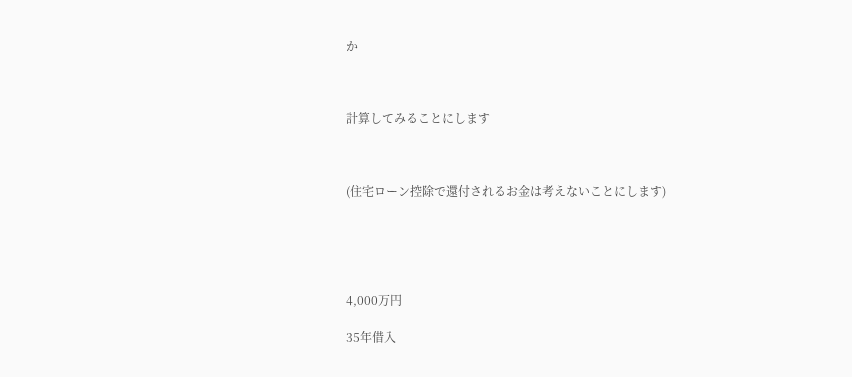か



計算してみることにします



(住宅ローン控除で還付されるお金は考えないことにします)





4,000万円

35年借入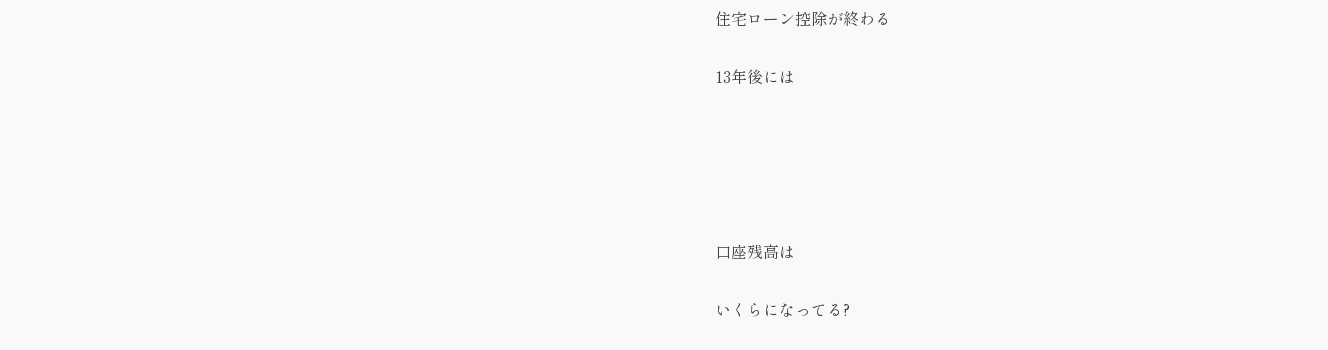住宅ローン控除が終わる

13年後には





口座残高は

いくらになってる?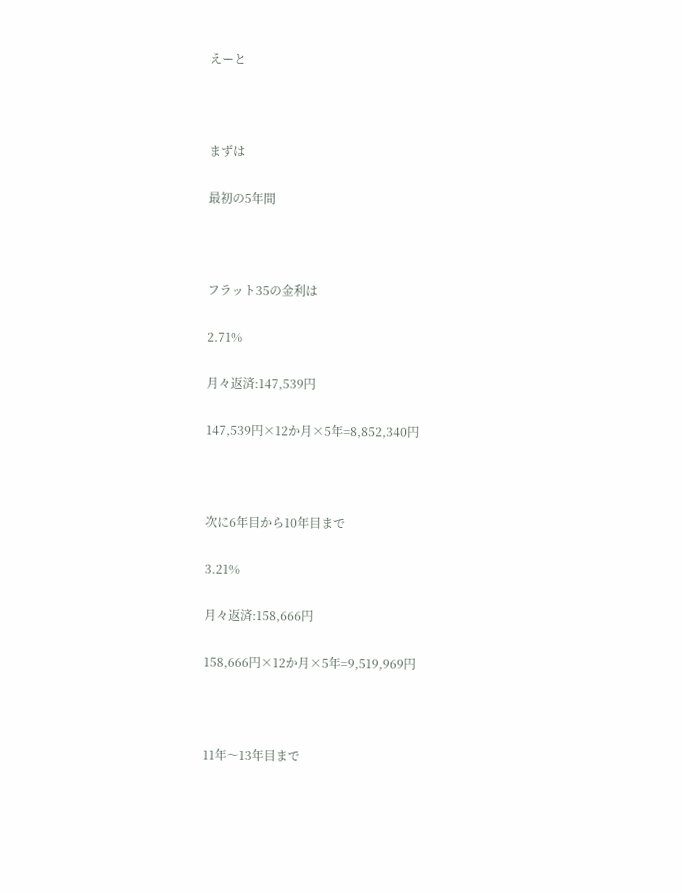えーと



まずは

最初の5年間



フラット35の金利は

2.71%

月々返済:147,539円

147,539円×12か月×5年=8,852,340円



次に6年目から10年目まで

3.21%

月々返済:158,666円

158,666円×12か月×5年=9,519,969円



11年〜13年目まで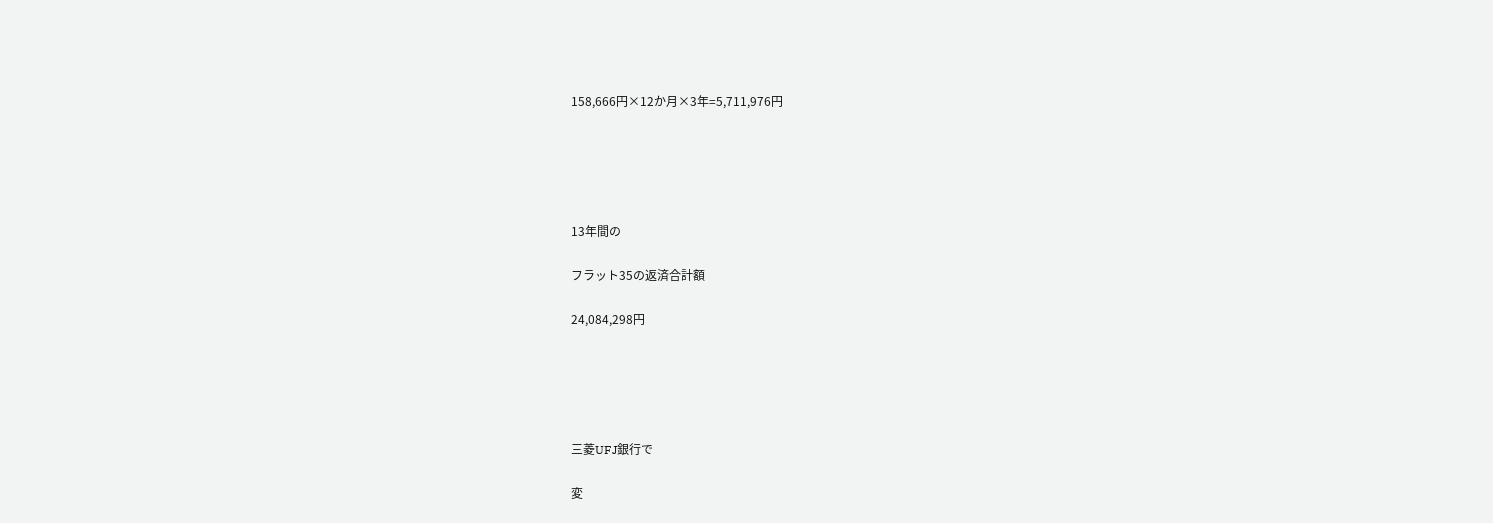158,666円×12か月×3年=5,711,976円





13年間の

フラット35の返済合計額

24,084,298円





三菱UFJ銀行で

変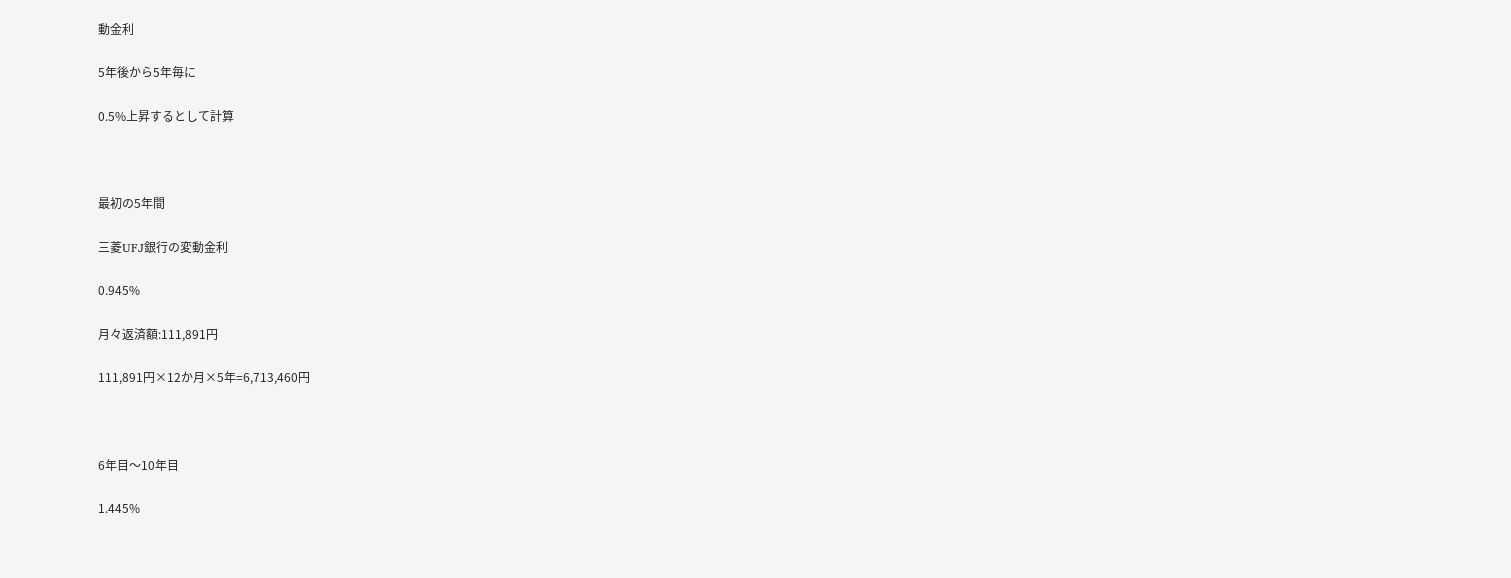動金利

5年後から5年毎に

0.5%上昇するとして計算



最初の5年間

三菱UFJ銀行の変動金利

0.945%

月々返済額:111,891円

111,891円×12か月×5年=6,713,460円



6年目〜10年目

1.445%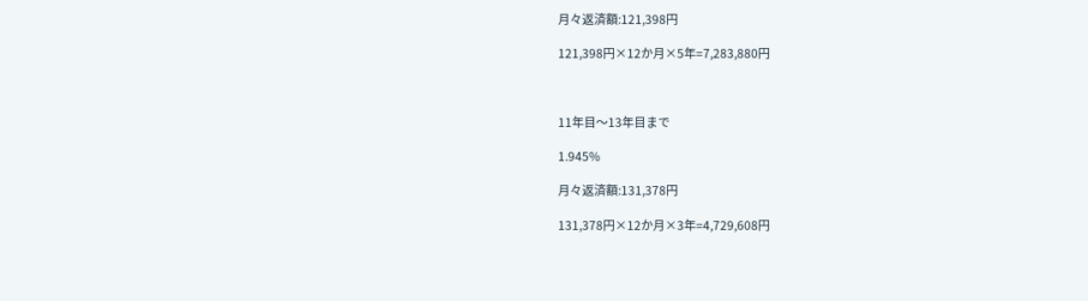月々返済額:121,398円

121,398円×12か月×5年=7,283,880円



11年目〜13年目まで

1.945%

月々返済額:131,378円

131,378円×12か月×3年=4,729,608円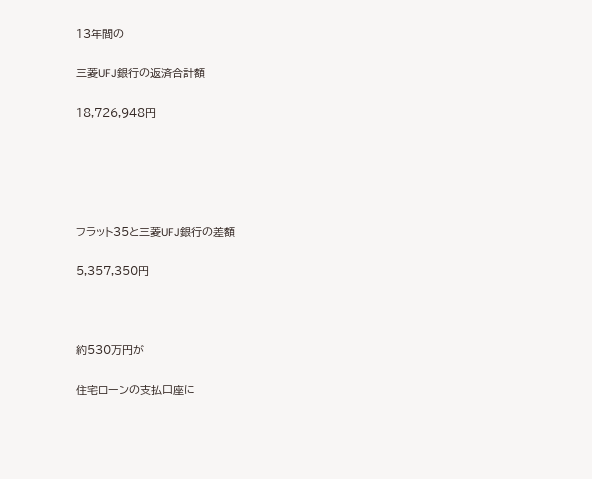13年間の

三菱UFJ銀行の返済合計額

18,726,948円





フラット35と三菱UFJ銀行の差額

5,357,350円



約530万円が

住宅ローンの支払口座に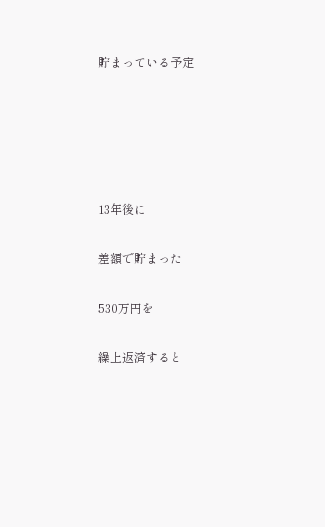貯まっている予定





13年後に

差額で貯まった

530万円を

繰上返済すると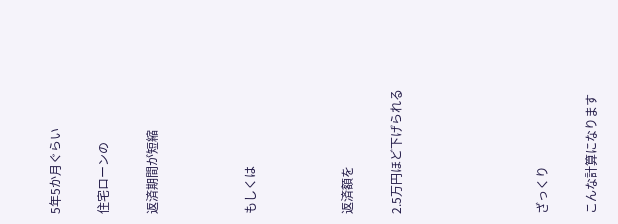5年5か月ぐらい

住宅ローンの

返済期間が短縮



もしくは



返済額を

2.5万円ほど下げられる





ざっくり

こんな計算になります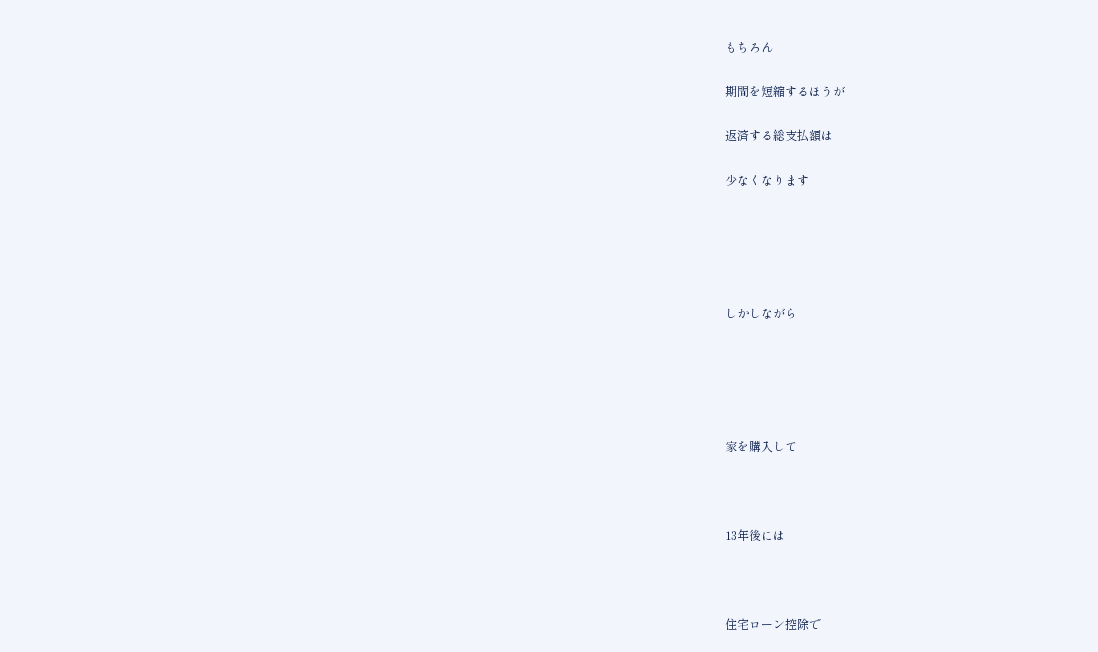もちろん

期間を短縮するほうが

返済する総支払額は

少なくなります





しかしながら





家を購入して



13年後には



住宅ローン控除で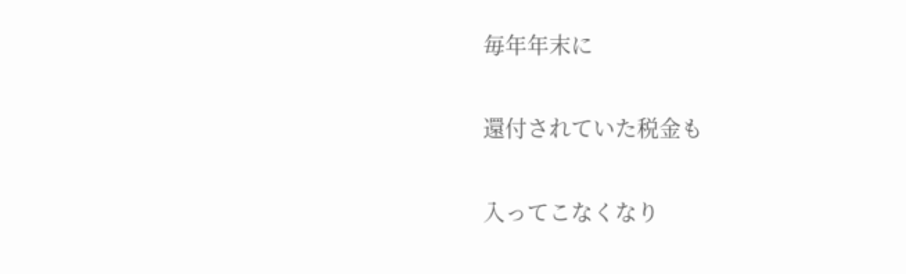毎年年末に

還付されていた税金も

入ってこなくなり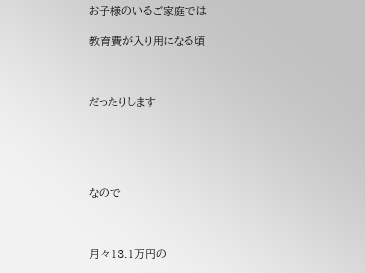お子様のいるご家庭では

教育費が入り用になる頃



だったりします





なので



月々13.1万円の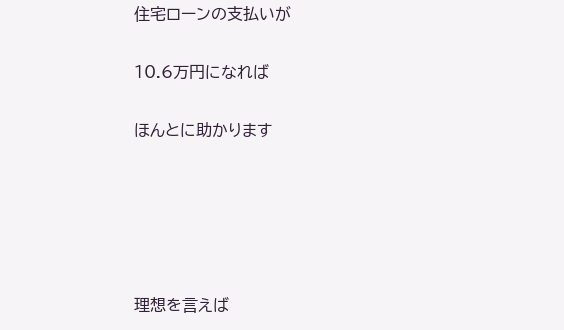住宅ローンの支払いが

10.6万円になれば

ほんとに助かります





理想を言えば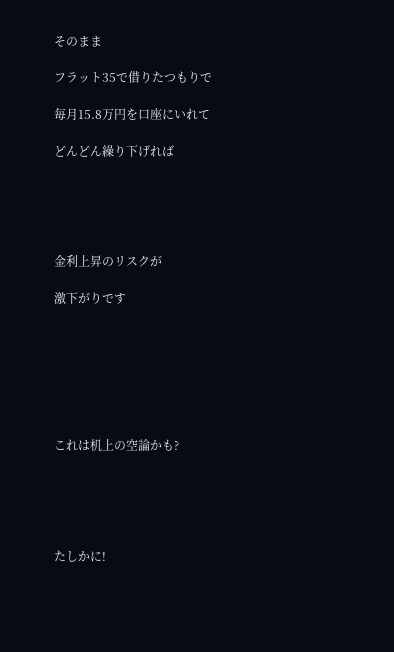そのまま

フラット35で借りたつもりで

毎月15.8万円を口座にいれて

どんどん繰り下げれば





金利上昇のリスクが

激下がりです







これは机上の空論かも?





たしかに!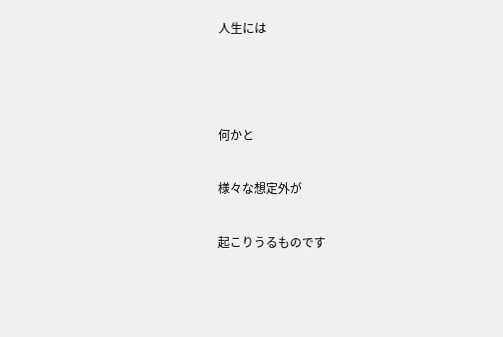人生には



何かと

様々な想定外が

起こりうるものです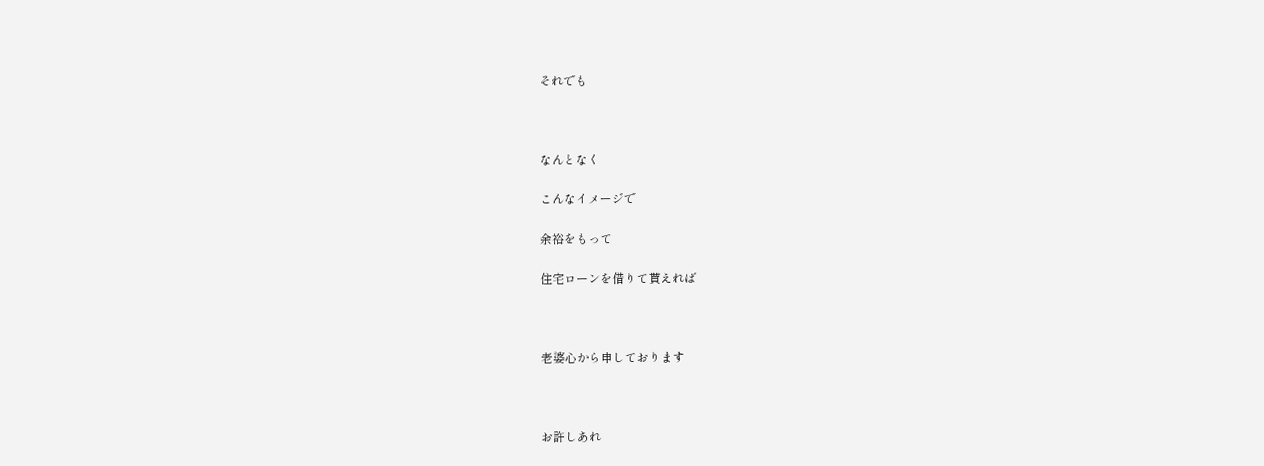それでも



なんとなく

こんなイメージで

余裕をもって

住宅ローンを借りて貰えれば



老婆心から申しております



お許しあれ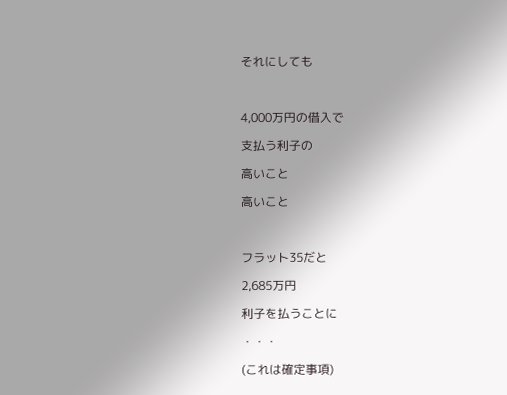それにしても



4,000万円の借入で

支払う利子の

高いこと

高いこと



フラット35だと

2,685万円

利子を払うことに

・・・

(これは確定事項)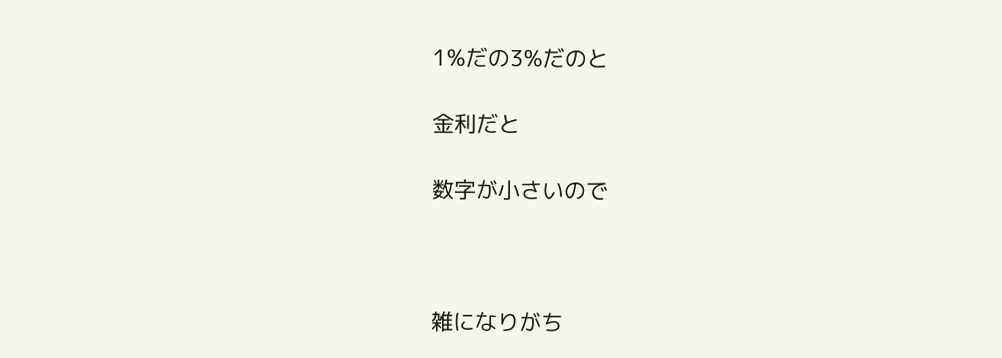1%だの3%だのと

金利だと

数字が小さいので



雑になりがち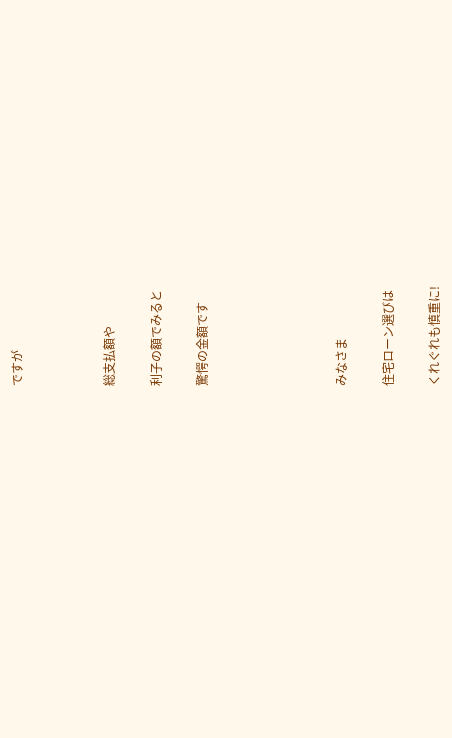ですが



総支払額や

利子の額でみると

驚愕の金額です





みなさま

住宅ローン選びは

くれぐれも慎重に!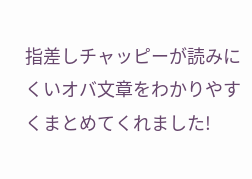指差しチャッピーが読みにくいオバ文章をわかりやすくまとめてくれました!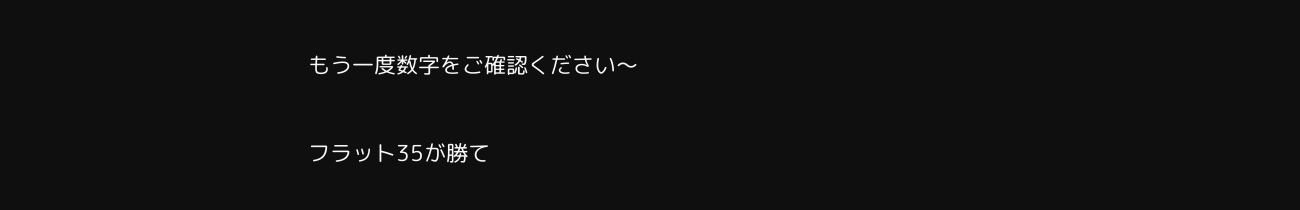もう一度数字をご確認ください〜

フラット35が勝て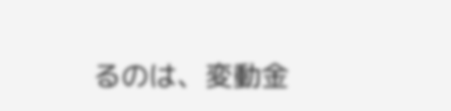るのは、変動金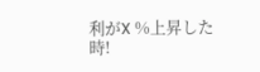利がX %上昇した時!